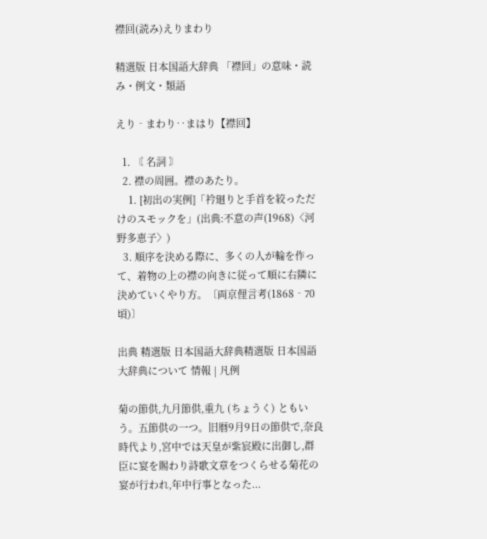襟回(読み)えりまわり

精選版 日本国語大辞典 「襟回」の意味・読み・例文・類語

えり‐まわり‥まはり【襟回】

  1. 〘 名詞 〙
  2. 襟の周囲。襟のあたり。
    1. [初出の実例]「衿廻りと手首を絞っただけのスモックを」(出典:不意の声(1968)〈河野多恵子〉)
  3. 順序を決める際に、多くの人が輪を作って、着物の上の襟の向きに従って順に右隣に決めていくやり方。〔両京俚言考(1868‐70頃)〕

出典 精選版 日本国語大辞典精選版 日本国語大辞典について 情報 | 凡例

菊の節供,九月節供,重九 (ちょうく) ともいう。五節供の一つ。旧暦9月9日の節供で,奈良時代より,宮中では天皇が紫宸殿に出御し,群臣に宴を賜わり詩歌文章をつくらせる菊花の宴が行われ,年中行事となった...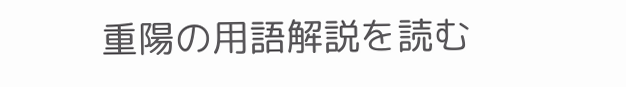重陽の用語解説を読む